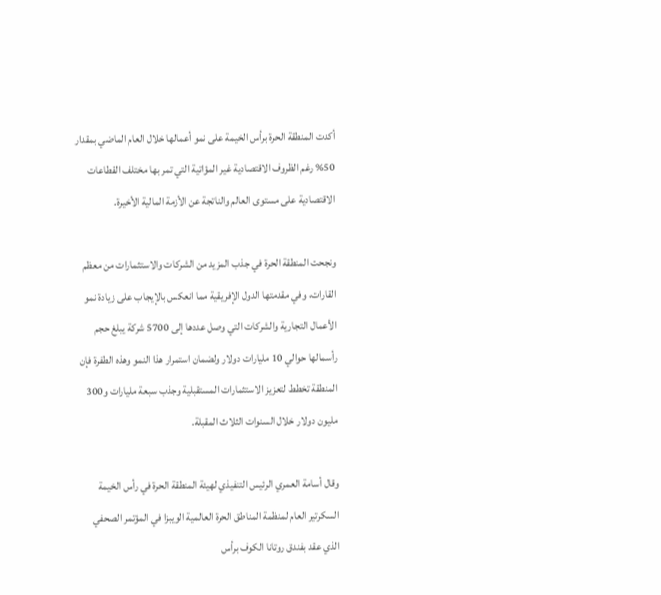أكدت المنطقة الحرة برأس الخيمة على نمو أعمالها خلال العام الماضي بمقدار 50% رغم الظروف الاقتصادية غير المؤاتية التي تمر بها مختلف القطاعات الاقتصادية على مستوى العالم والناتجة عن الأزمة المالية الأخيرة.

ونجحت المنطقة الحرة في جذب المزيد من الشركات والاستثمارات من معظم القارات، وفي مقدمتها الدول الإفريقية مما انعكس بالإيجاب على زيادة نمو الأعمال التجارية والشركات التي وصل عددها إلى 5700 شركة يبلغ حجم رأسمالها حوالي 10 مليارات دولار ولضمان استمرار هذا النمو وهذه الطفرة فإن المنطقة تخطط لتعزيز الاستثمارات المستقبلية وجذب سبعة مليارات و300 مليون دولار خلال السنوات الثلاث المقبلة.

وقال أسامة العمري الرئيس التنفيذي لهيئة المنطقة الحرة في رأس الخيمة السكرتير العام لمنظمة المناطق الحرة العالمية الويبزا في المؤتمر الصحفي الذي عقد بفندق روتانا الكوف برأس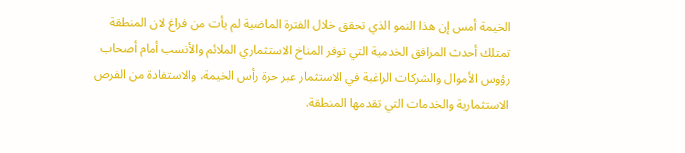الخيمة أمس إن هذا النمو الذي تحقق خلال الفترة الماضية لم يأت من فراغ لان المنطقة تمتلك أحدث المرافق الخدمية التي توفر المناخ الاستثماري الملائم والأنسب أمام أصحاب رؤوس الأموال والشركات الراغبة في الاستثمار عبر حرة رأس الخيمة، والاستفادة من الفرص الاستثمارية والخدمات التي تقدمها المنطقة.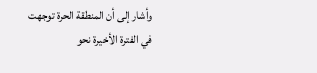وأشار إلى أن المنطقة الحرة توجهت في الفترة الأخيرة نحو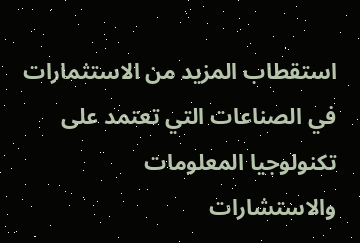استقطاب المزيد من الاستثمارات في الصناعات التي تعتمد على تكنولوجيا المعلومات والاستشارات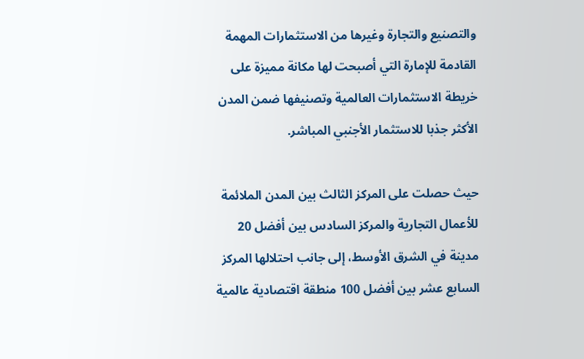والتصنيع والتجارة وغيرها من الاستثمارات المهمة القادمة للإمارة التي أصبحت لها مكانة مميزة على خريطة الاستثمارات العالمية وتصنيفها ضمن المدن الأكثر جذبا للاستثمار الأجنبي المباشر.

حيث حصلت على المركز الثالث بين المدن الملائمة للأعمال التجارية والمركز السادس بين أفضل 20 مدينة في الشرق الأوسط، إلى جانب احتلالها المركز السابع عشر بين أفضل 100 منطقة اقتصادية عالمية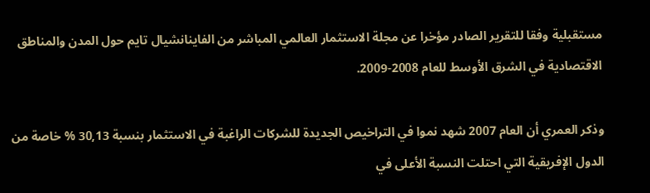مستقبلية وفقا للتقرير الصادر مؤخرا عن مجلة الاستثمار العالمي المباشر من الفاينانشيال تايم حول المدن والمناطق الاقتصادية في الشرق الأوسط للعام 2008-2009.

وذكر العمري أن العام 2007 شهد نموا في التراخيص الجديدة للشركات الراغبة في الاستثمار بنسبة 30,13 % خاصة من الدول الإفريقية التي احتلت النسبة الأعلى في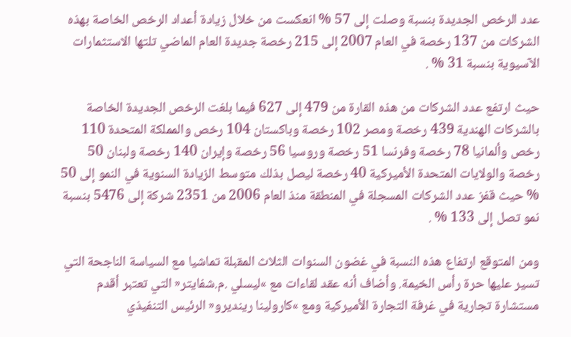عدد الرخص الجديدة بنسبة وصلت إلى 57 % انعكست من خلال زيادة أعداد الرخص الخاصة بهذه الشركات من 137 رخصة في العام 2007 إلى 215 رخصة جديدة العام الماضي تلتها الاستثمارات الآسيوية بنسبة 31 % .

حيث ارتفع عدد الشركات من هذه القارة من 479 إلى 627 فيما بلغت الرخص الجديدة الخاصة بالشركات الهندية 439 رخصة ومصر 102 رخصة وباكستان 104 رخص والمملكة المتحدة 110 رخص وألمانيا 78 رخصة وفرنسا 51 رخصة وروسيا 56 رخصة وإيران 140 رخصة ولبنان 50 رخصة والولايات المتحدة الأميركية 40 رخصة ليصل بذلك متوسط الزيادة السنوية في النمو إلى 50 % حيث قفز عدد الشركات المسجلة في المنطقة منذ العام 2006 من 2351 شركة إلى 5476 بنسبة نمو تصل إلى 133 % .

ومن المتوقع ارتفاع هذه النسبة في غضون السنوات الثلاث المقبلة تماشيا مع السياسة الناجحة التي تسير عليها حرة رأس الخيمة. وأضاف أنه عقد لقاءات مع »ليسلي .م.شفايتر« التي تعتبر أقدم مستشارة تجارية في غرفة التجارة الأميركية ومع »كارولينا رينديرو« الرئيس التنفيذي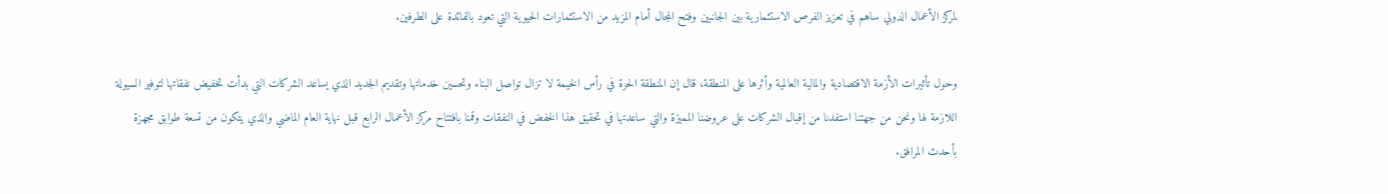لمركز الأعمال الدولي ساهم في تعزيز الفرص الاستثمارية بين الجانبين وفتح المجال أمام المزيد من الاستثمارات الحيوية التي تعود بالفائدة على الطرفين.

وحول تأثيرات الأزمة الاقتصادية والمالية العالمية وأثرها على المنطقة، قال إن المنطقة الحرة في رأس الخيمة لا تزال تواصل البناء وتحسين خدماتها وتقديم الجديد الذي يساعد الشركات التي بدأت تخفيض نفقاتها لتوفير السيولة اللازمة لها ونحن من جهتنا استفدنا من إقبال الشركات على عروضنا المميزة والتي ساعدتها في تحقيق هذا الخفض في النفقات وقمنا بافتتاح مركز الأعمال الرابع قبل نهاية العام الماضي والذي يتكون من تسعة طوابق مجهزة بأحدث المرافق.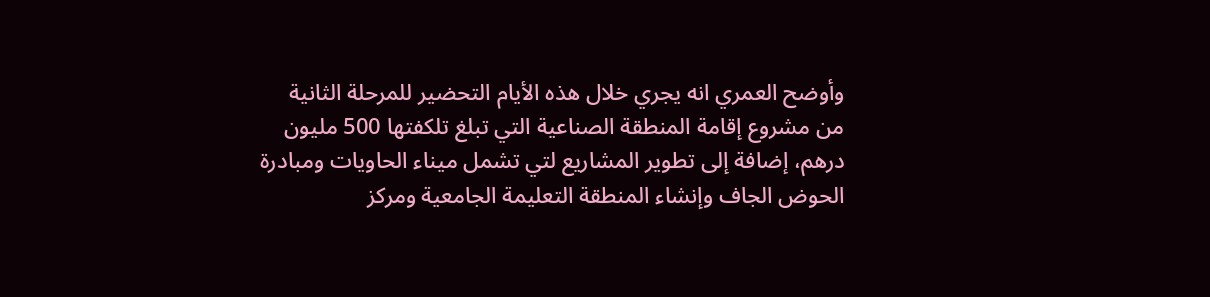وأوضح العمري انه يجري خلال هذه الأيام التحضير للمرحلة الثانية من مشروع إقامة المنطقة الصناعية التي تبلغ تلكفتها 500 مليون درهم، إضافة إلى تطوير المشاريع لتي تشمل ميناء الحاويات ومبادرة الحوض الجاف وإنشاء المنطقة التعليمة الجامعية ومركز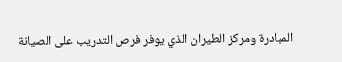المبادرة ومركز الطيران الذي يوفر فرص التدريب على الصيانة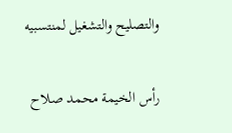والتصليح والتشغيل لمنتسبيه

رأس الخيمة محمد صلاح